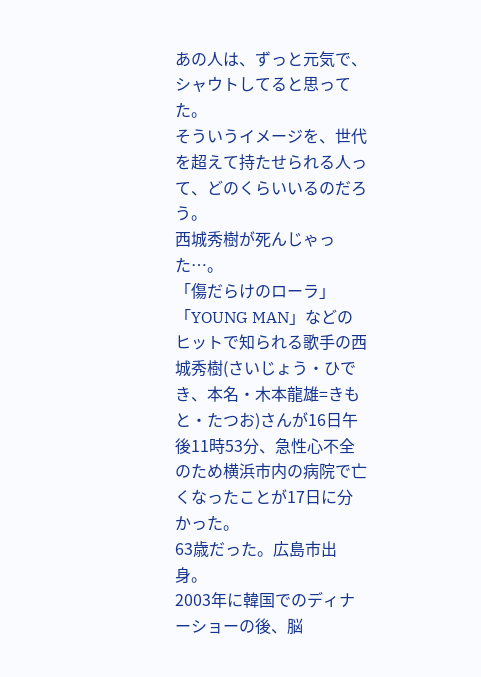あの人は、ずっと元気で、シャウトしてると思ってた。
そういうイメージを、世代を超えて持たせられる人って、どのくらいいるのだろう。
西城秀樹が死んじゃった…。
「傷だらけのローラ」「YOUNG MAN」などのヒットで知られる歌手の西城秀樹(さいじょう・ひでき、本名・木本龍雄=きもと・たつお)さんが16日午後11時53分、急性心不全のため横浜市内の病院で亡くなったことが17日に分かった。
63歳だった。広島市出身。
2003年に韓国でのディナーショーの後、脳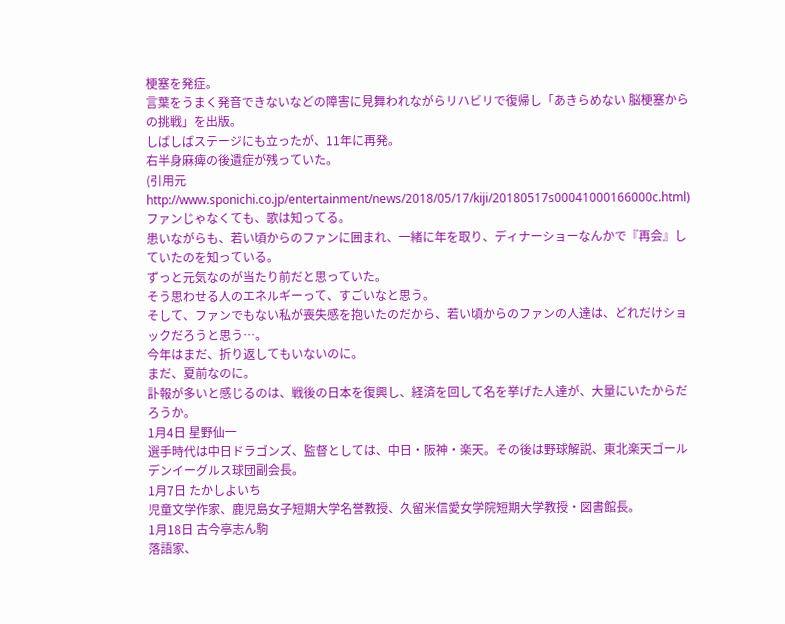梗塞を発症。
言葉をうまく発音できないなどの障害に見舞われながらリハビリで復帰し「あきらめない 脳梗塞からの挑戦」を出版。
しばしばステージにも立ったが、11年に再発。
右半身麻痺の後遺症が残っていた。
(引用元http://www.sponichi.co.jp/entertainment/news/2018/05/17/kiji/20180517s00041000166000c.html)
ファンじゃなくても、歌は知ってる。
患いながらも、若い頃からのファンに囲まれ、一緒に年を取り、ディナーショーなんかで『再会』していたのを知っている。
ずっと元気なのが当たり前だと思っていた。
そう思わせる人のエネルギーって、すごいなと思う。
そして、ファンでもない私が喪失感を抱いたのだから、若い頃からのファンの人達は、どれだけショックだろうと思う…。
今年はまだ、折り返してもいないのに。
まだ、夏前なのに。
訃報が多いと感じるのは、戦後の日本を復興し、経済を回して名を挙げた人達が、大量にいたからだろうか。
1月4日 星野仙一
選手時代は中日ドラゴンズ、監督としては、中日・阪神・楽天。その後は野球解説、東北楽天ゴールデンイーグルス球団副会長。
1月7日 たかしよいち
児童文学作家、鹿児島女子短期大学名誉教授、久留米信愛女学院短期大学教授・図書館長。
1月18日 古今亭志ん駒
落語家、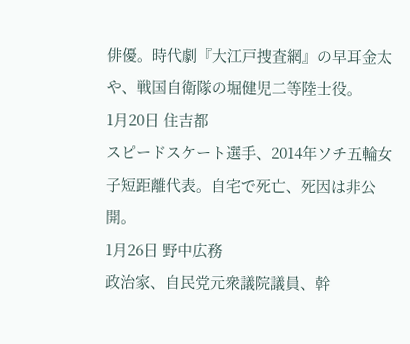俳優。時代劇『大江戸捜査網』の早耳金太や、戦国自衛隊の堀健児二等陸士役。
1月20日 住吉都
スピードスケート選手、2014年ソチ五輪女子短距離代表。自宅で死亡、死因は非公開。
1月26日 野中広務
政治家、自民党元衆議院議員、幹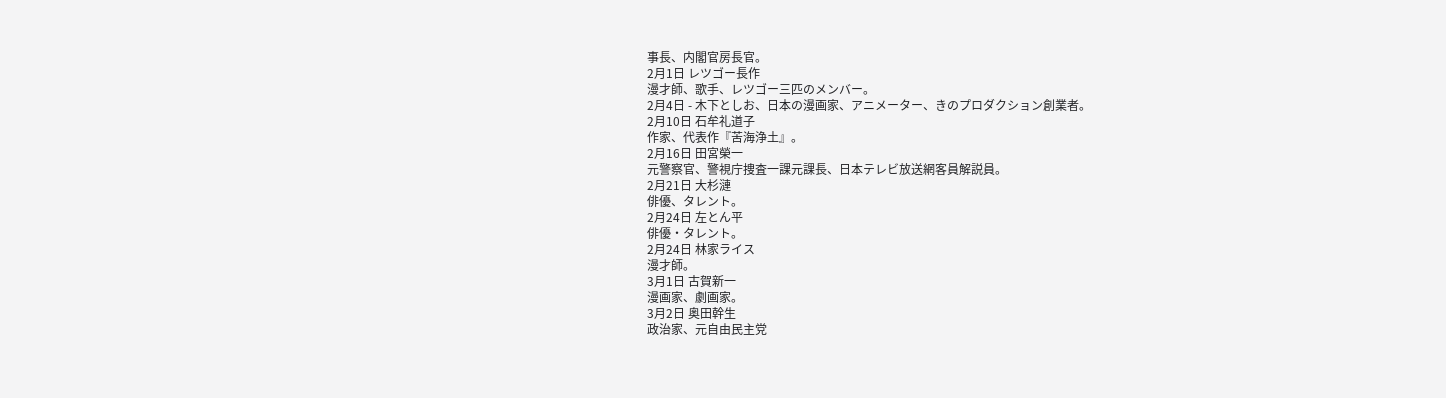事長、内閣官房長官。
2月1日 レツゴー長作
漫才師、歌手、レツゴー三匹のメンバー。
2月4日 - 木下としお、日本の漫画家、アニメーター、きのプロダクション創業者。
2月10日 石牟礼道子
作家、代表作『苦海浄土』。
2月16日 田宮榮一
元警察官、警視庁捜査一課元課長、日本テレビ放送網客員解説員。
2月21日 大杉漣
俳優、タレント。
2月24日 左とん平
俳優・タレント。
2月24日 林家ライス
漫才師。
3月1日 古賀新一
漫画家、劇画家。
3月2日 奥田幹生
政治家、元自由民主党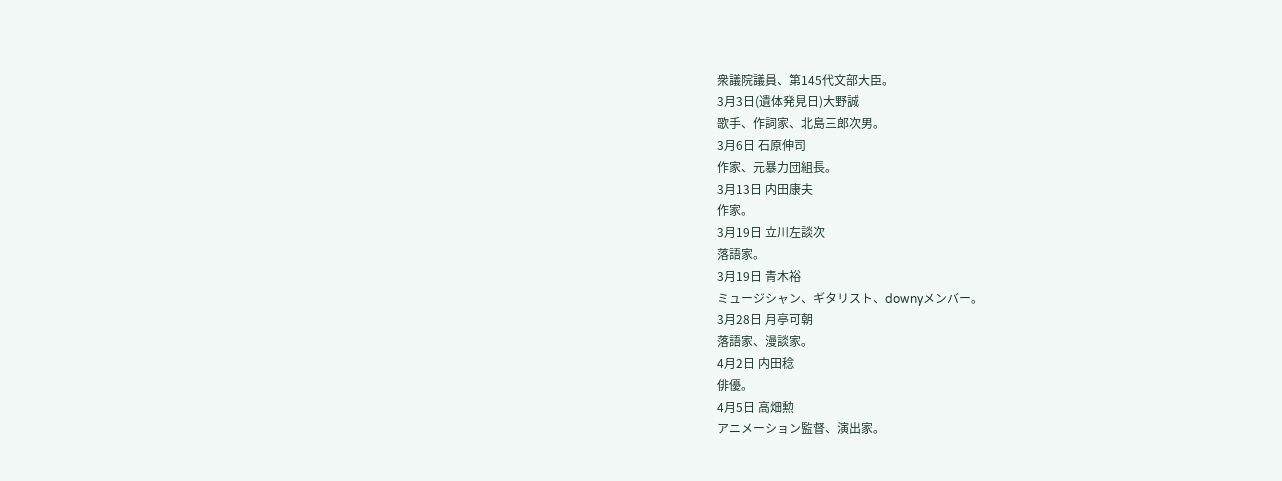衆議院議員、第145代文部大臣。
3月3日(遺体発見日)大野誠
歌手、作詞家、北島三郎次男。
3月6日 石原伸司
作家、元暴力団組長。
3月13日 内田康夫
作家。
3月19日 立川左談次
落語家。
3月19日 青木裕
ミュージシャン、ギタリスト、downyメンバー。
3月28日 月亭可朝
落語家、漫談家。
4月2日 内田稔
俳優。
4月5日 高畑勲
アニメーション監督、演出家。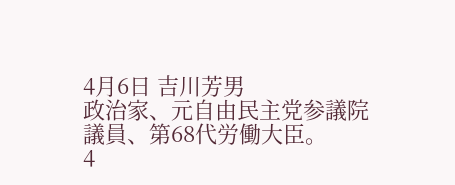4月6日 吉川芳男
政治家、元自由民主党参議院議員、第68代労働大臣。
4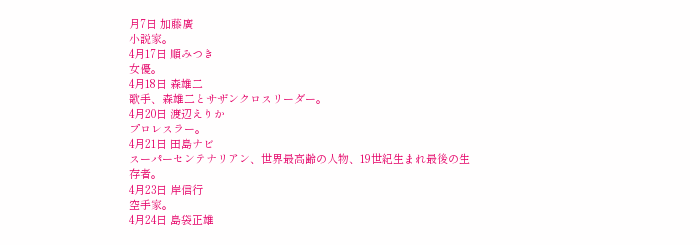月7日 加藤廣
小説家。
4月17日 順みつき
女優。
4月18日 森雄二
歌手、森雄二とサザンクロスリーダー。
4月20日 渡辺えりか
プロレスラー。
4月21日 田島ナビ
スーパーセンテナリアン、世界最高齢の人物、19世紀生まれ最後の生存者。
4月23日 岸信行
空手家。
4月24日 島袋正雄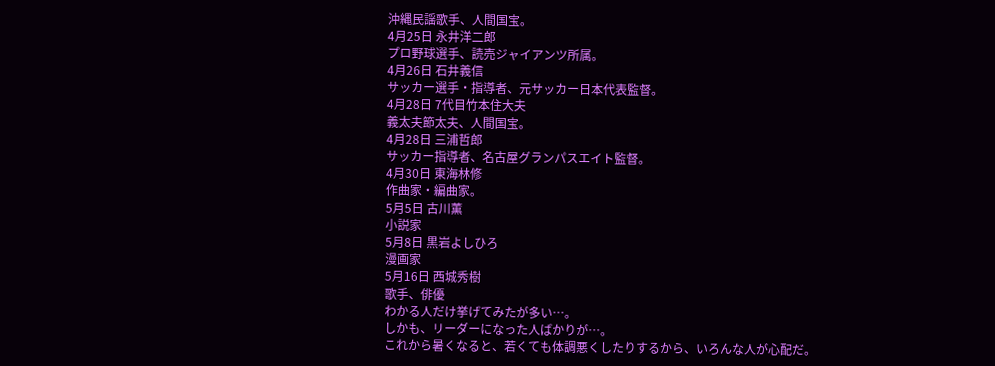沖縄民謡歌手、人間国宝。
4月25日 永井洋二郎
プロ野球選手、読売ジャイアンツ所属。
4月26日 石井義信
サッカー選手・指導者、元サッカー日本代表監督。
4月28日 7代目竹本住大夫
義太夫節太夫、人間国宝。
4月28日 三浦哲郎
サッカー指導者、名古屋グランパスエイト監督。
4月30日 東海林修
作曲家・編曲家。
5月5日 古川薫
小説家
5月8日 黒岩よしひろ
漫画家
5月16日 西城秀樹
歌手、俳優
わかる人だけ挙げてみたが多い…。
しかも、リーダーになった人ばかりが…。
これから暑くなると、若くても体調悪くしたりするから、いろんな人が心配だ。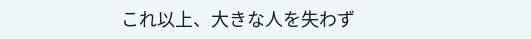これ以上、大きな人を失わず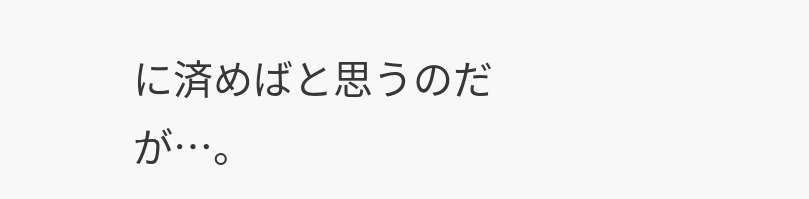に済めばと思うのだが…。